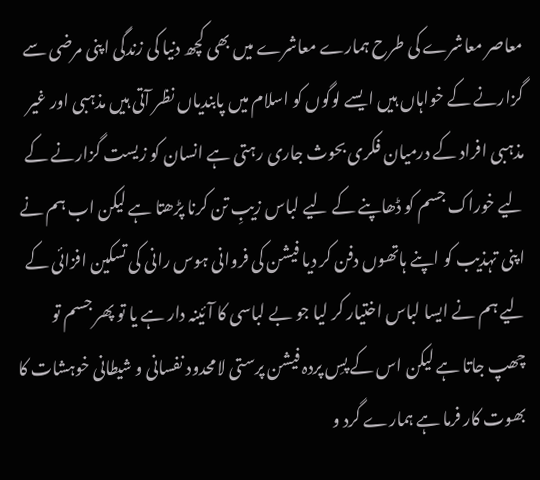معاصر معاشرے کی طرح ہمارے معاشرے میں بھی کچھ دنیا کی زندگی اپنی مرضی سے گزارنے کے خواہاں ہیں ایسے لوگوں کو اسلام میں پابندیاں نظر آتی ہیں مذہبی اور غیر مذہبی افراد کے درمیان فکری بحوث جاری رہتی ہے انسان کو زیست گزارنے کے لیے خوراک جسم کو ڈھاپنے کے لیے لباس زیبِ تن کرنا پڑھتا ہے لیکن اب ہم نے اپنی تہذیب کو اپنے ہاتھوں دفن کر دیا فیشن کی فروانی ہوس رانی کی تسکین افزائی کے لیے ہم نے ایسا لباس اختیار کر لیا جو بے لباسی کا آئینہ دار ہے یا تو پھر جسم تو چھپ جاتا ہے لیکن اس کے پسِ پردہ فیشن پرستی لامحدود نفسانی و شیطانی خوہشات کا بھوت کار فرما ہے ہمارے گرد و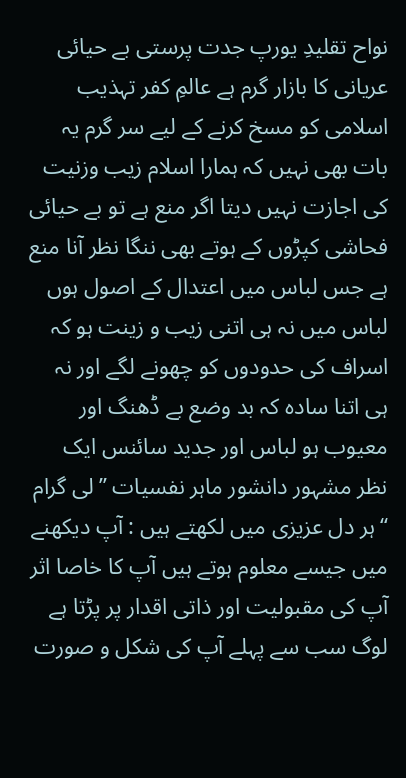نواح تقلیدِ یورپ جدت پرستی بے حیائی عریانی کا بازار گرم ہے عالمِ کفر تہذیب اسلامی کو مسخ کرنے کے لیے سر گرم یہ بات بھی نہیں کہ ہمارا اسلام زیب وزنیت کی اجازت نہیں دیتا اگر منع ہے تو بے حیائی فحاشی کپڑوں کے ہوتے بھی ننگا نظر آنا منع ہے جس لباس میں اعتدال کے اصول ہوں لباس میں نہ ہی اتنی زیب و زینت ہو کہ اسراف کی حدودوں کو چھونے لگے اور نہ ہی اتنا سادہ کہ بد وضع بے ڈھنگ اور معیوب ہو لباس اور جدید سائنس ایک نظر مشہور دانشور ماہر نفسیات ’’لی گرام ‘‘ہر دل عزیزی میں لکھتے ہیں : آپ دیکھنے میں جیسے معلوم ہوتے ہیں آپ کا خاصا اثر آپ کی مقبولیت اور ذاتی اقدار پر پڑتا ہے لوگ سب سے پہلے آپ کی شکل و صورت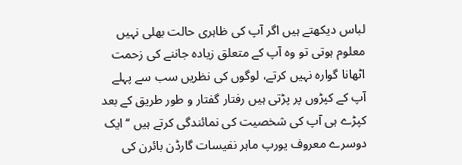لباس دیکھتے ہیں اگر آپ کی ظاہری حالت بھلی نہیں معلوم ہوتی تو وہ آپ کے متعلق زیادہ جاننے کی زحمت اٹھانا گوارہ نہیں کرتے، لوگوں کی نظریں سب سے پہلے آپ کے کپڑوں پر پڑتی ہیں رفتار گفتار و طور طریق کے بعد کپڑے ہی آپ کی شخصیت کی نمائندگی کرتے ہیں ‘‘ایک دوسرے معروف یورپ ماہر نفیسات گارڈن بائرن کی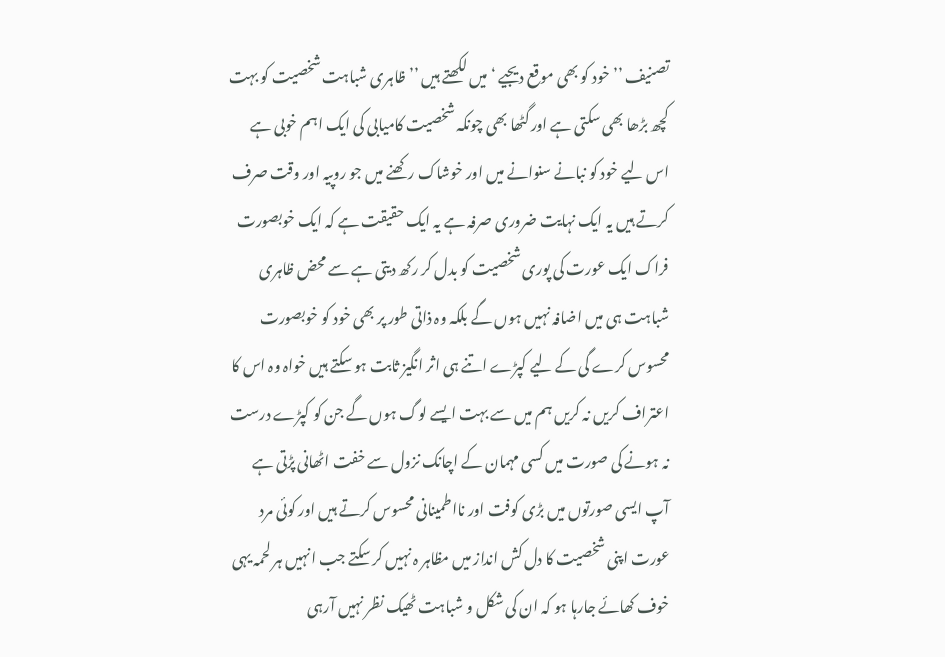تصنیف ’’خود کو بھی موقع دیجیے ‘ میں لکھتے ہیں ’’ظاہری شباہت شخصیت کو بہت کچھ بڑھا بھی سکتی ہے اور گٹھا بھی چونکہ شخصیت کامیابی کی ایک اہم خوبی ہے اس لیے خود کو نبانے سنوانے میں اور خوشاک رکھنے میں جو روپیہ اور وقت صرف کرتے ہیں یہ ایک نہایت ضروری صرفہ ہے یہ ایک حقیقت ہے کہ ایک خوبصورت فراک ایک عورت کی پوری شخصیت کو بدل کر رکھ دیتی ہے سے محض ظاہری شباہت ہی میں اضافہ نہیں ہوں گے بلکہ وہ ذاتی طور پر بھی خود کو خوبصورت محسوس کرے گی کے لیے کپڑے اتنے ہی اثر انگیز ثابت ہو سکتے ہیں خواہ وہ اس کا اعتراف کریں نہ کریں ہم میں سے بہت ایسے لوگ ہوں گے جن کو کپڑے درست نہ ہونے کی صورت میں کسی مہمان کے اچانک نزول سے خفت اٹھانی پڑتی ہے آپ ایسی صورتوں میں بڑی کوفت اور نااطمینانی محسوس کرتے ہیں اور کوئی مرد عورت اپنی شخصیت کا دل کش انداز میں مظاہر ہ نہیں کر سکتے جب انہیں ہر لحمہ یہی خوف کھائے جارہا ہو کہ ان کی شکل و شباہت ٹھیک نظر نہیں آرہی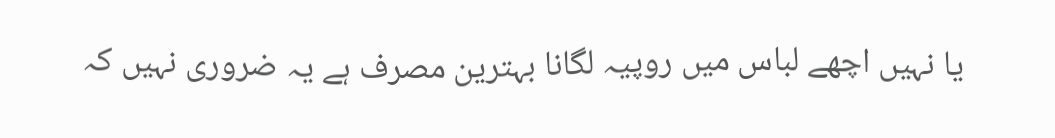یا نہیں اچھے لباس میں روپیہ لگانا بہترین مصرف ہے یہ ضروری نہیں کہ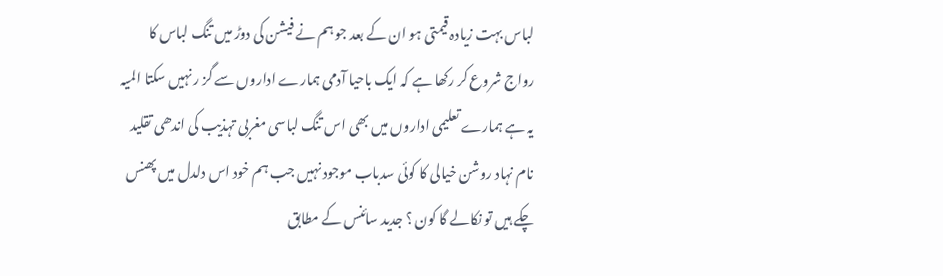لباس بہت زیادہ قیمتی ہو ان کے بعد جو ہم نے فیشن کی دوڑ میں تنگ لباس کا رواج شروع کر رکھا ہے کہ ایک باحیا آدمی ہمارے اداروں سے گز ر نہیں سکتا المیہ یہ ہے ہمارے تعلیمی اداروں میں بھی اس تنگ لباسی مغربی تہذیب کی اندھی تقلید نام نہاد روشن خیالی کا کوئی سدباب موجود نہیں جب ہم خود اس دلدل میں پھنس چکے ہیں تو نکالے گا کون ؟ جدید سائنس کے مطابق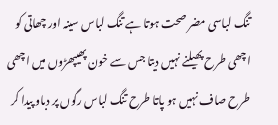تنگ لباسی مضر صحت ہوتا ہے تنگ لباس سینہ اور چھاتی کو اچھی طرح پھیلنے نہیں دیتا جس سے خون پھیپھڑوں میں اچھی طرح صاف نہیں ہو پاتا طرح تنگ لباس رگوں پر دباو پیدا کر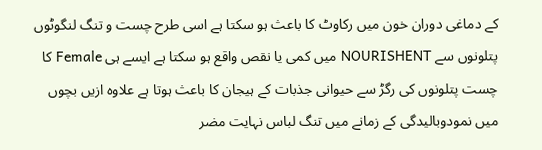کے دماغی دوران خون میں رکاوٹ کا باعث ہو سکتا ہے اسی طرح چست و تنگ لنگوٹوں پتلونوں سے NOURISHENT میں کمی یا نقص واقع ہو سکتا ہے ایسے ہی Female کا چست پتلونوں کی رگڑ سے حیوانی جذبات کے ہیجان کا باعث ہوتا ہے علاوہ ازیں بچوں میں نمودوبالیدگی کے زمانے میں تنگ لباس نہایت مضر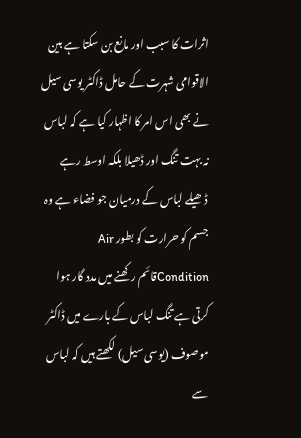اثرات کا سبب اور مانع بن سکتا ہے بین الاقوامی شہرت کے حامل ڈاکٹر یوسی سیل نے بھی اس امر کا اظہار کیا ہے کہ لباس نہ بہت تنگ اور ڈھیلا بلکہ اوسط رہے ڈھیلے لباس کے درمیان جو فضاء ہے وہ جسم کو حرارت کو بطور Air Conditionقائم رکھنے میں مدد گار ہوا کرتی ہے تنگ لباس کے بارے میں ڈاکٹر موصوف (یوسی سیل) لکھتے ہیں کہ لباس سے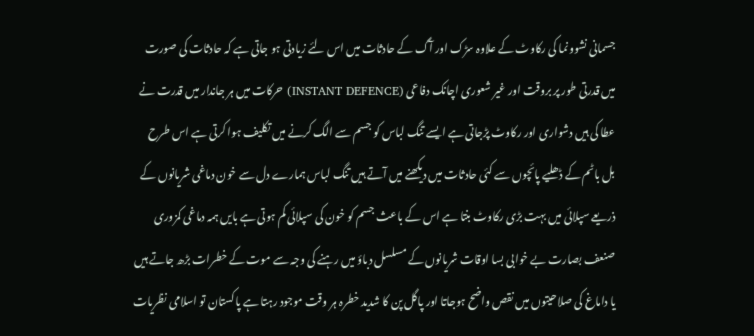جسمانی نشوونما کی رکاوٹ کے علاوہ سڑک اور آگ کے حادثات میں اس لئے زیادتی ہو جاتی ہے کہ حادثات کی صورت میں قدرتی طور پر بروقت اور غیر شعوری اچانک دفاعی (INSTANT DEFENCE) حرکات میں ہر جاندار میں قدرت نے عطا کی ہیں دشواری اور رکاوٹ پڑجاتی ہے ایسے تنگ لباس کو جسم سے الگ کرنے میں تکلیف ہوا کرتی ہے اس طرح بل باٹم کے ڈھلیے پائچوں سے کئی حادثات میں دیکھنے میں آتے ہیں تنگ لباس ہمارے دل سے خون دماغی شریانوں کے ذریعے سپلائی میں بہت بڑی رکاوٹ بنتا ہے اس کے باعث جسم کو خون کی سپلائی کم ہوتی ہے بایں ہمہ دماغی کمزوری صنعف بصارت بے خوابی بسا اوقات شریانوں کے مسلسل دباؤ میں رہنے کی وجہ سے موت کے خطرات بڑھ جاتے ہیں یا داماغ کی صلاحیتوں میں نقص واضح ہوجاتا اور پاگل پن کا شدید خطرہ ہر وقت موجود رہتا ہے پاکستان تو اسلامی نظریات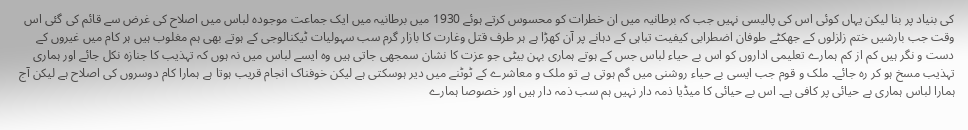کی بنیاد پر بنا لیکن یہاں کوئی اس کی پالیسی نہیں جب کہ برطانیہ میں ان خطرات کو محسوس کرتے ہوئے 1930 میں برطانیہ میں ایک جماعت موجودہ لباس میں اصلاح کی غرض سے قائم کی گئی اس وقت جب بارشیں ختم زلزلوں کے جھکٹے طوفان اضطرابی کیفیت تباہی کے دہانے پر آن کھڑا ہے ہر طرف قتل وغارت کا بازار گرم سب سہولیات ٹیکنالوجی کے ہوتے بھی ہم مغلوب ہیں ہر کام میں غیروں کے دست و نگر ہیں کم از کم ہمارے تعلیمی اداروں کو اس بے حیاء لباس جس کے ہوتے ہماری بہن بیٹی جو عزت کا نشان سمجھی جاتی ہیں وہ ایسے لباس میں نہ ہوں کہ تہذیب کا جنازہ نکل جائے اور ہماری تہذیب مسخ ہو کر رہ جائے۔ ملک و قوم جب ایسی بے حیاء روشنی میں گم ہوتی ہے تو ملک و معاشرے کے ٹوٹنے میں دیر ہوسکتی ہے لیکن خوفناک انجام قریب ہوتا ہے ہمارا کام دوسروں کی اصلاح ہے لیکن آج ہمارا لباس ہماری بے حیائی پر کافی ہے۔ اس بے حیائی کا میڈیا ذمہ دار نہیں ہم سب ذمہ دار ہیں اور خصوصا ہمارے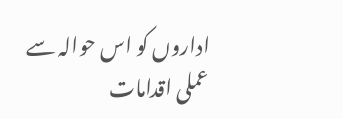اداروں کو اس حوالہ سے عملی اقدامات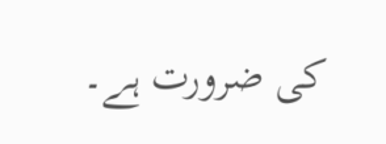کی ضرورت ہے۔